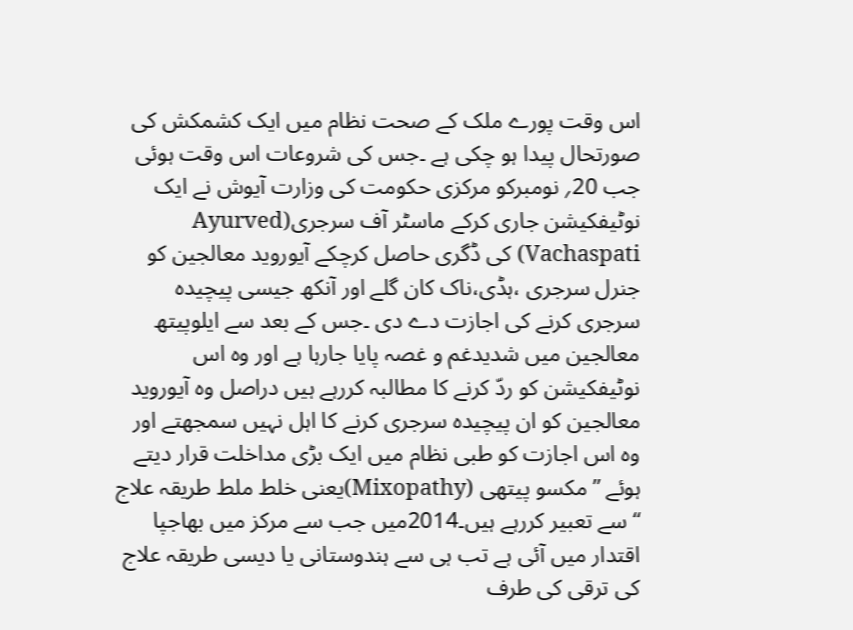اس وقت پورے ملک کے صحت نظام میں ایک کشمکش کی صورتحال پیدا ہو چکی ہے ۔جس کی شروعات اس وقت ہوئی جب 20؍ نومبرکو مرکزی حکومت کی وزارت آیوش نے ایک نوٹیفکیشن جاری کرکے ماسٹر آف سرجری(Ayurved Vachaspati) کی ڈگری حاصل کرچکے آیوروید معالجین کو جنرل سرجری ،ہڈی،ناک کان گلے اور آنکھ جیسی پیچیدہ سرجری کرنے کی اجازت دے دی ۔جس کے بعد سے ایلوپیتھ معالجین میں شدیدغم و غصہ پایا جارہا ہے اور وہ اس نوٹیفکیشن کو ردّ کرنے کا مطالبہ کررہے ہیں دراصل وہ آیوروید معالجین کو ان پیچیدہ سرجری کرنے کا اہل نہیں سمجھتے اور وہ اس اجازت کو طبی نظام میں ایک بڑی مداخلت قرار دیتے ہوئے ’’مکسو پیتھی (Mixopathy)یعنی خلط ملط طریقہ علاج ‘‘سے تعبیر کررہے ہیں۔2014میں جب سے مرکز میں بھاجپا اقتدار میں آئی ہے تب ہی سے ہندوستانی یا دیسی طریقہ علاج کی ترقی کی طرف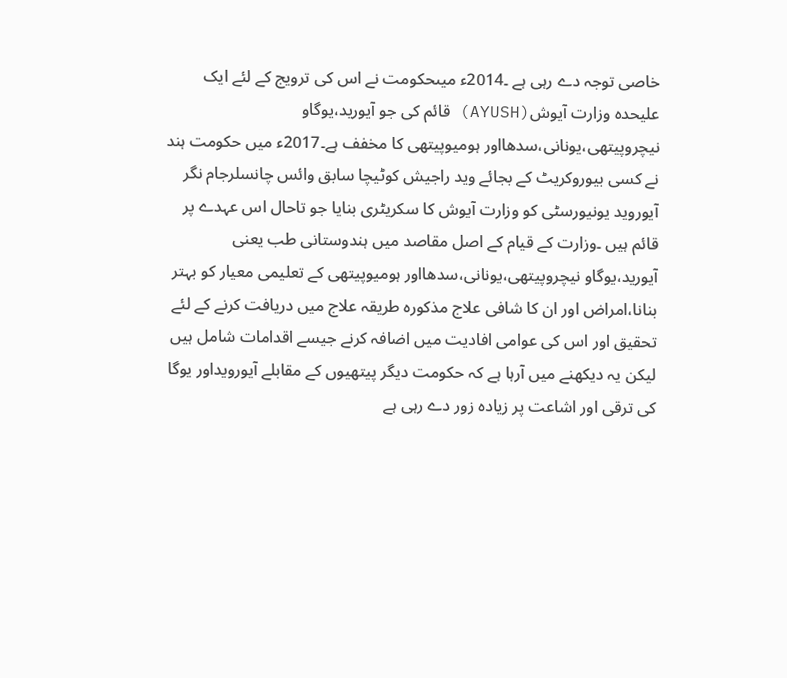خاصی توجہ دے رہی ہے ۔2014ء میںحکومت نے اس کی ترویج کے لئے ایک علیحدہ وزارت آیوش(AYUSH) قائم کی جو آیورید،یوگاو نیچروپیتھی،یونانی،سدھااور ہومیوپیتھی کا مخفف ہے۔2017ء میں حکومت ہند نے کسی بیوروکریٹ کے بجائے وید راجیش کوٹیچا سابق وائس چانسلرجام نگر آیوروید یونیورسٹی کو وزارت آیوش کا سکریٹری بنایا جو تاحال اس عہدے پر قائم ہیں ۔وزارت کے قیام کے اصل مقاصد میں ہندوستانی طب یعنی آیورید،یوگاو نیچروپیتھی،یونانی،سدھااور ہومیوپیتھی کے تعلیمی معیار کو بہتر بنانا،امراض اور ان کا شافی علاج مذکورہ طریقہ علاج میں دریافت کرنے کے لئے تحقیق اور اس کی عوامی افادیت میں اضافہ کرنے جیسے اقدامات شامل ہیں لیکن یہ دیکھنے میں آرہا ہے کہ حکومت دیگر پیتھیوں کے مقابلے آیورویداور یوگا کی ترقی اور اشاعت پر زیادہ زور دے رہی ہے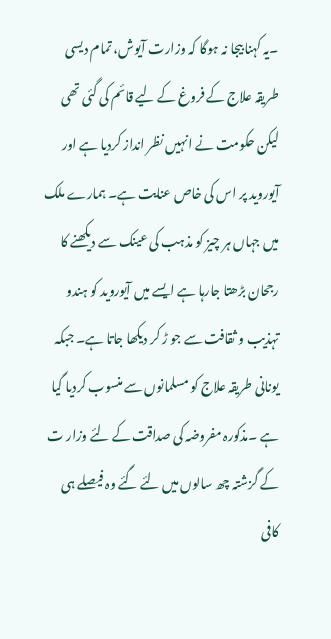۔یہ کہنا بیجا نہ ہوگا کہ وزارت آیوش، تمام دیسی طریقہ علاج کے فروغ کے لیے قائم کی گئی تھی لیکن حکومت نے انہیں نظر انداز کردیا ہے اور آیوروید پر اس کی خاص عنایت ہے۔ ہمارے ملک میں جہاں ہر چیز کو مذہب کی عینک سے دیکھنے کا رجحان بڑھتا جارہا ہے ایسے میں آیوروید کو ہندو تہذیب و ثقافت سے جو ڑ کر دیکھا جاتا ہے۔ جبکہ یونانی طریقہ علاج کو مسلمانوں سے منسوب کردیا گیا ہے ۔مذکورہ مفروضہ کی صداقت کے لئے وزار ت کے گزشتہ چھ سالوں میں لئے گئے وہ فیصلے ہی کافی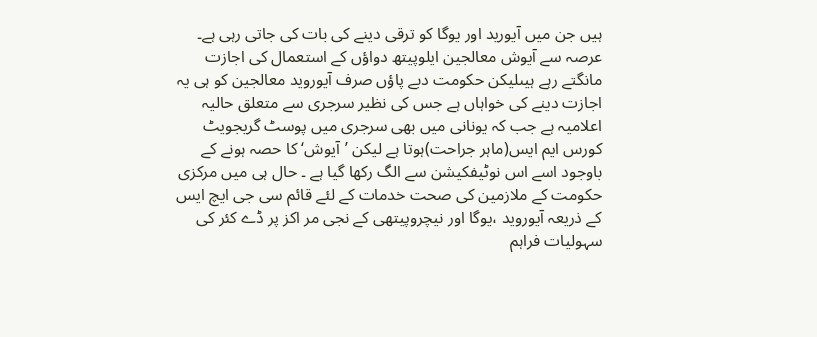ہیں جن میں آیورید اور یوگا کو ترقی دینے کی بات کی جاتی رہی ہے۔
عرصہ سے آیوش معالجین ایلوپیتھ دواؤں کے استعمال کی اجازت مانگتے رہے ہیںلیکن حکومت دبے پاؤں صرف آیوروید معالجین کو ہی یہ اجازت دینے کی خواہاں ہے جس کی نظیر سرجری سے متعلق حالیہ اعلامیہ ہے جب کہ یونانی میں بھی سرجری میں پوسٹ گریجویٹ کورس ایم ایس(ماہر جراحت)ہوتا ہے لیکن ’آیوش‘ کا حصہ ہونے کے باوجود اسے اس نوٹیفکیشن سے الگ رکھا گیا ہے ۔ حال ہی میں مرکزی حکومت کے ملازمین کی صحت خدمات کے لئے قائم سی جی ایچ ایس کے ذریعہ آیوروید ،یوگا اور نیچروپیتھی کے نجی مر اکز پر ڈے کئر کی سہولیات فراہم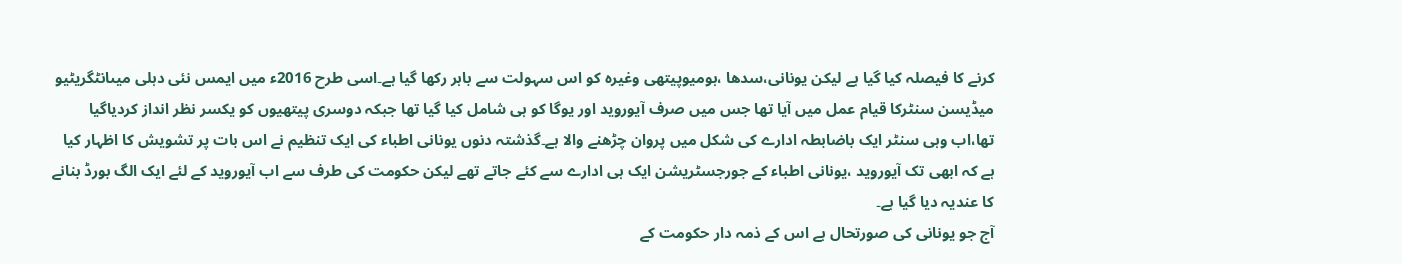کرنے کا فیصلہ کیا گیا ہے لیکن یونانی،سدھا ،ہومیوپیتھی وغیرہ کو اس سہولت سے باہر رکھا گیا ہے۔اسی طرح 2016ء میں ایمس نئی دہلی میںانٹگریٹیو میڈیسن سنٹرکا قیام عمل میں آیا تھا جس میں صرف آیوروید اور یوگا کو ہی شامل کیا گیا تھا جبکہ دوسری پیتھیوں کو یکسر نظر انداز کردیاگیا تھا،اب وہی سنٹر ایک باضابطہ ادارے کی شکل میں پروان چڑھنے والا ہے۔گذشتہ دنوں یونانی اطباء کی ایک تنظیم نے اس بات پر تشویش کا اظہار کیا ہے کہ ابھی تک آیوروید ،یونانی اطباء کے جورجسٹریشن ایک ہی ادارے سے کئے جاتے تھے لیکن حکومت کی طرف سے اب آیوروید کے لئے ایک الگ بورڈ بنانے کا عندیہ دیا گیا ہے۔
آج جو یونانی کی صورتحال ہے اس کے ذمہ دار حکومت کے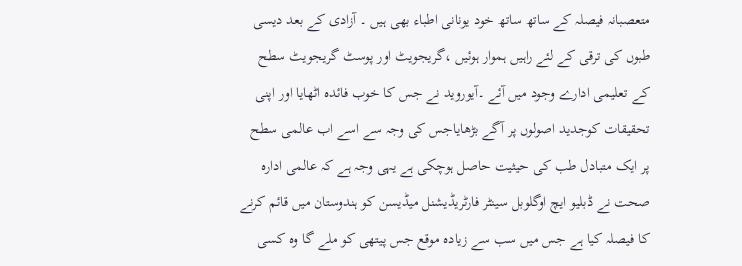متعصبانہ فیصلہ کے ساتھ ساتھ خود یونانی اطباء بھی ہیں ۔ آزادی کے بعد دیسی طبوں کی ترقی کے لئے راہیں ہموار ہوئیں ،گریجویٹ اور پوسٹ گریجویٹ سطح کے تعلیمی ادارے وجود میں آئے ۔آیوروید نے جس کا خوب فائدہ اٹھایا اور اپنی تحقیقات کوجدید اصولوں پر آگے بڑھایاجس کی وجہ سے اسے اب عالمی سطح پر ایک متبادل طب کی حیثیت حاصل ہوچکی ہے یہی وجہ ہے کہ عالمی ادارہ صحت نے ڈبلیو ایچ اوگلوبل سینٹر فارٹریڈیشنل میڈیسن کو ہندوستان میں قائم کرنے کا فیصلہ کیا ہے جس میں سب سے زیادہ موقع جس پیتھی کو ملے گا وہ کسی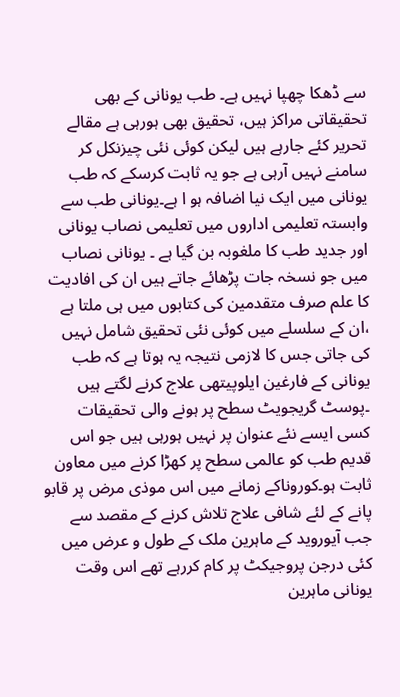سے ڈھکا چھپا نہیں ہے۔ طب یونانی کے بھی تحقیقاتی مراکز ہیں، تحقیق بھی ہورہی ہے مقالے تحریر کئے جارہے ہیں لیکن کوئی نئی چیزنکل کر سامنے نہیں آرہی ہے جو یہ ثابت کرسکے کہ طب یونانی میں ایک نیا اضافہ ہو ا ہے۔یونانی طب سے وابستہ تعلیمی اداروں میں تعلیمی نصاب یونانی اور جدید طب کا ملغوبہ بن گیا ہے ۔ یونانی نصاب میں جو نسخہ جات پڑھائے جاتے ہیں ان کی افادیت کا علم صرف متقدمین کی کتابوں میں ہی ملتا ہے ،ان کے سلسلے میں کوئی نئی تحقیق شامل نہیں کی جاتی جس کا لازمی نتیجہ یہ ہوتا ہے کہ طب یونانی کے فارغین ایلوپیتھی علاج کرنے لگتے ہیں ۔پوسٹ گریجویٹ سطح پر ہونے والی تحقیقات کسی ایسے نئے عنوان پر نہیں ہورہی ہیں جو اس قدیم طب کو عالمی سطح پر کھڑا کرنے میں معاون ثابت ہو۔کوروناکے زمانے میں اس موذی مرض پر قابو پانے کے لئے شافی علاج تلاش کرنے کے مقصد سے جب آیوروید کے ماہرین ملک کے طول و عرض میں کئی درجن پروجیکٹ پر کام کررہے تھے اس وقت یونانی ماہرین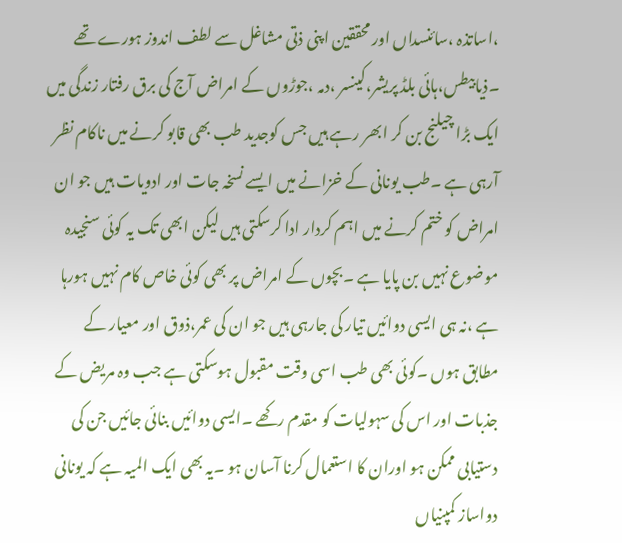،اساتذہ ،سائنسداں اور محققین اپنی ذتی مشاغل سے لطف اندوز ہورے تھے ۔ذیابیطس،ہائی بلڈ پریشر،کینسر ،دمہ ،جوڑوں کے امراض آج کی برق رفتار زندگی میں ایک بڑا چیلنج بن کر ابھر رہے ہیں جس کوجدید طب بھی قابو کرنے میں ناکام نظر آرہی ہے ۔طب یونانی کے خزانے میں ایسے نسخہ جات اور ادویات ہیں جو ان امراض کو ختم کرنے میں اہم کردار ادا کرسکتی ہیں لیکن ابھی تک یہ کوئی سنجیدہ موضوع نہیں بن پایا ہے ۔بچوں کے امراض پر بھی کوئی خاص کام نہیں ہورہا ہے ،نہ ہی ایسی دوائیں تیار کی جارہی ہیں جو ان کی عمر،ذوق اور معیار کے مطابق ہوں ۔کوئی بھی طب اسی وقت مقبول ہوسکتی ہے جب وہ مریض کے جذبات اور اس کی سہولیات کو مقدم رکھے ۔ایسی دوائیں بنائی جائیں جن کی دستیابی ممکن ہو اوران کا استعمال کرنا آسان ہو ۔یہ بھی ایک المیہ ہے کہ یونانی دواساز کمپنیاں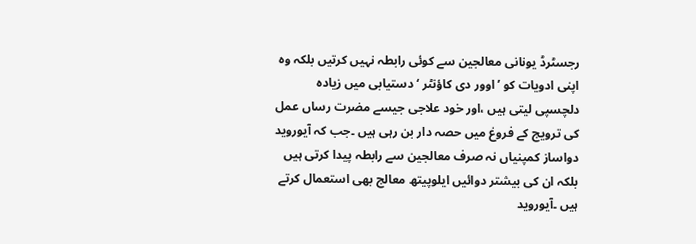رجسٹرڈ یونانی معالجین سے کوئی رابطہ نہیں کرتیں بلکہ وہ اپنی ادویات کو ’اوور دی کاؤنٹر ‘دستیابی میں زیادہ دلچسپی لیتی ہیں ،اور خود علاجی جیسے مضرت رساں عمل کی ترویج کے فروغ میں حصہ دار بن رہی ہیں ۔جب کہ آیوروید دواساز کمپنیاں نہ صرف معالجین سے رابطہ پیدا کرتی ہیں بلکہ ان کی بیشتر دوائیں ایلوپیتھ معالج بھی استعمال کرتے ہیں ۔آیوروید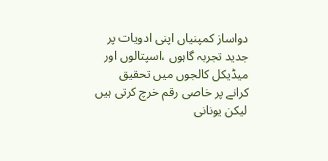دواساز کمپنیاں اپنی ادویات پر جدید تجربہ گاہوں ،اسپتالوں اور میڈیکل کالجوں میں تحقیق کرانے پر خاصی رقم خرچ کرتی ہیں لیکن یونانی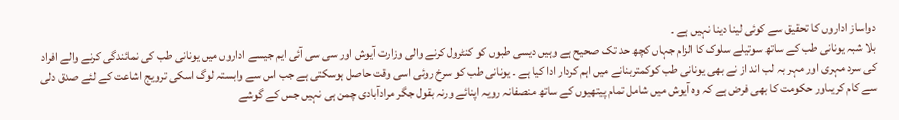دواساز اداروں کا تحقیق سے کوئی لینا دینا نہیں ہے ۔
بلا شبہ یونانی طب کے ساتھ سوتیلے سلوک کا الزام جہاں کچھ حد تک صحیح ہے وہیں دیسی طبوں کو کنٹرول کرنے والی وزارت آیوش اور سی سی آئی ایم جیسے اداروں میں یونانی طب کی نمائندگی کرنے والے افراد کی سرد مہری اور مہر بہ لب اند از نے بھی یونانی طب کوکمتربنانے میں اہم کردار ادا کیا ہے ۔ یونانی طب کو سرخ روئی اسی وقت حاصل ہوسکتی ہے جب اس سے وابستہ لوگ اسکی ترویج اشاعت کے لئے صدق دلی سے کام کریںاور حکومت کا بھی فرض ہے کہ وہ آیوش میں شامل تمام پیتھیوں کے ساتھ منصفانہ رویہ اپنائے ورنہ بقول جگر مرادآبادی چمن ہی نہیں جس کے گوشے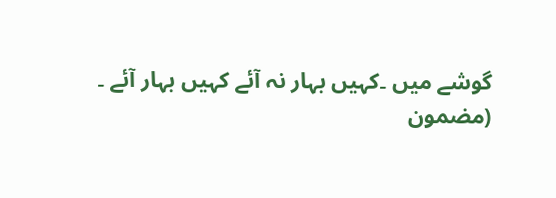گوشے میں ۔کہیں بہار نہ آئے کہیں بہار آئے ۔
(مضمون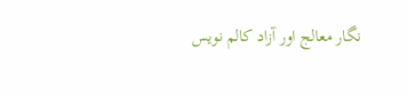نگار معالج اور آزاد کالم نویس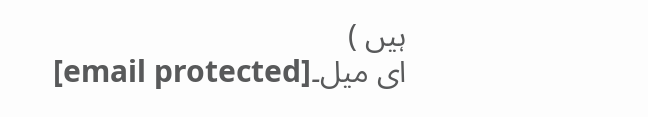ہیں )
ای میل۔[email protected]